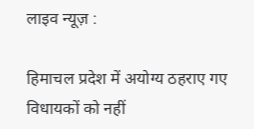लाइव न्यूज़ :

हिमाचल प्रदेश में अयोग्य ठहराए गए विधायकों को नहीं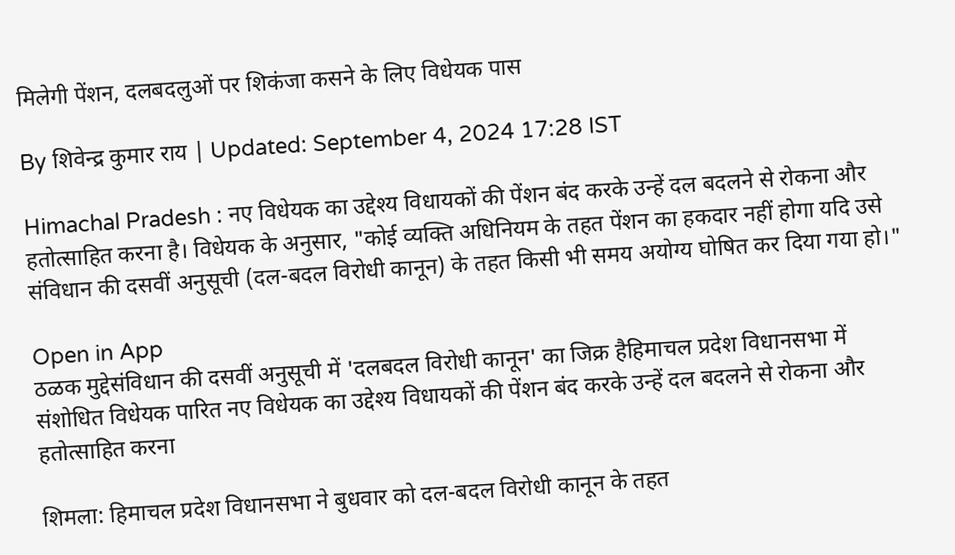मिलेगी पेंशन, दलबदलुओं पर शिकंजा कसने के लिए विधेयक पास

By शिवेन्द्र कुमार राय | Updated: September 4, 2024 17:28 IST

Himachal Pradesh : नए विधेयक का उद्देश्य विधायकों की पेंशन बंद करके उन्हें दल बदलने से रोकना और हतोत्साहित करना है। विधेयक के अनुसार, "कोई व्यक्ति अधिनियम के तहत पेंशन का हकदार नहीं होगा यदि उसे संविधान की दसवीं अनुसूची (दल-बदल विरोधी कानून) के तहत किसी भी समय अयोग्य घोषित कर दिया गया हो।"

Open in App
ठळक मुद्देसंविधान की दसवीं अनुसूची में 'दलबदल विरोधी कानून' का जिक्र हैहिमाचल प्रदेश विधानसभा में संशोधित विधेयक पारित नए विधेयक का उद्देश्य विधायकों की पेंशन बंद करके उन्हें दल बदलने से रोकना और हतोत्साहित करना

शिमला: हिमाचल प्रदेश विधानसभा ने बुधवार को दल-बदल विरोधी कानून के तहत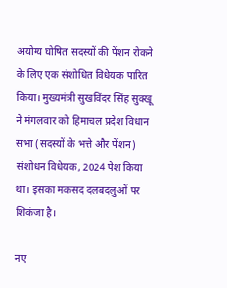अयोग्य घोषित सदस्यों की पेंशन रोकने के लिए एक संशोधित विधेयक पारित किया। मुख्यमंत्री सुखविंदर सिंह सुक्खू ने मंगलवार को हिमाचल प्रदेश विधान सभा (सदस्यों के भत्ते और पेंशन) संशोधन विधेयक, 2024 पेश किया था। इसका मकसद दलबदलुओं पर शिकंजा है।

नए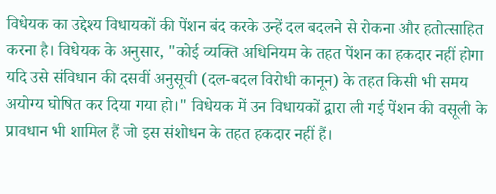विधेयक का उद्देश्य विधायकों की पेंशन बंद करके उन्हें दल बदलने से रोकना और हतोत्साहित करना है। विधेयक के अनुसार, "कोई व्यक्ति अधिनियम के तहत पेंशन का हकदार नहीं होगा यदि उसे संविधान की दसवीं अनुसूची (दल-बदल विरोधी कानून) के तहत किसी भी समय अयोग्य घोषित कर दिया गया हो।" विधेयक में उन विधायकों द्वारा ली गई पेंशन की वसूली के प्रावधान भी शामिल हैं जो इस संशोधन के तहत हकदार नहीं हैं।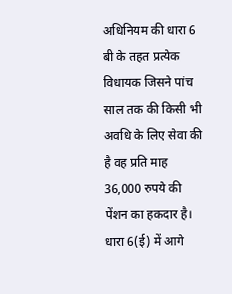अधिनियम की धारा 6 बी के तहत प्रत्येक विधायक जिसने पांच साल तक की किसी भी अवधि के लिए सेवा की है वह प्रति माह 36,000 रुपये की पेंशन का हकदार है। धारा 6(ई) में आगे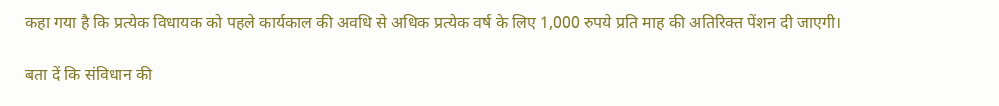कहा गया है कि प्रत्येक विधायक को पहले कार्यकाल की अवधि से अधिक प्रत्येक वर्ष के लिए 1,000 रुपये प्रति माह की अतिरिक्त पेंशन दी जाएगी।

बता दें कि संविधान की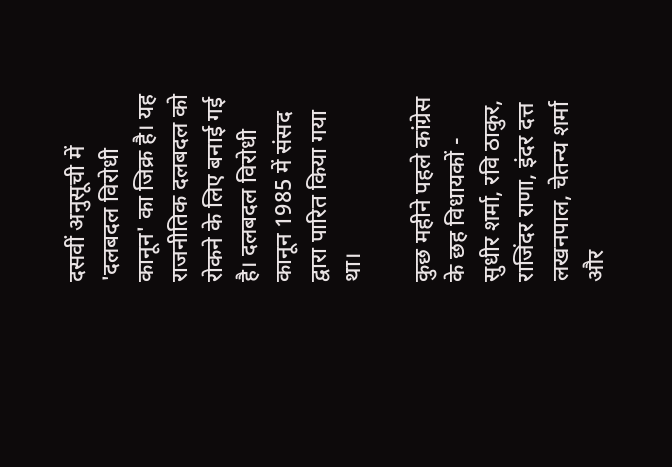दसवीं अनुसूची में 'दलबदल विरोधी कानून' का जिक्र है। यह राजनीतिक दलबदल को रोकने के लिए बनाई गई है। दलबदल विरोधी कानून 1985 में संसद द्वारा पारित किया गया था।

कुछ महीने पहले कांग्रेस के छह विधायकों - सुधीर शर्मा, रवि ठाकुर, राजिंदर राणा, इंदर दत्त लखनपाल, चेतन्य शर्मा और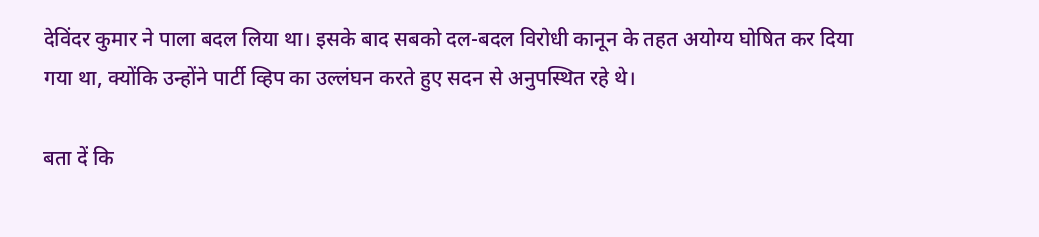देविंदर कुमार ने पाला बदल लिया था। इसके बाद सबको दल-बदल विरोधी कानून के तहत अयोग्य घोषित कर दिया गया था, क्योंकि उन्होंने पार्टी व्हिप का उल्लंघन करते हुए सदन से अनुपस्थित रहे थे।

बता दें कि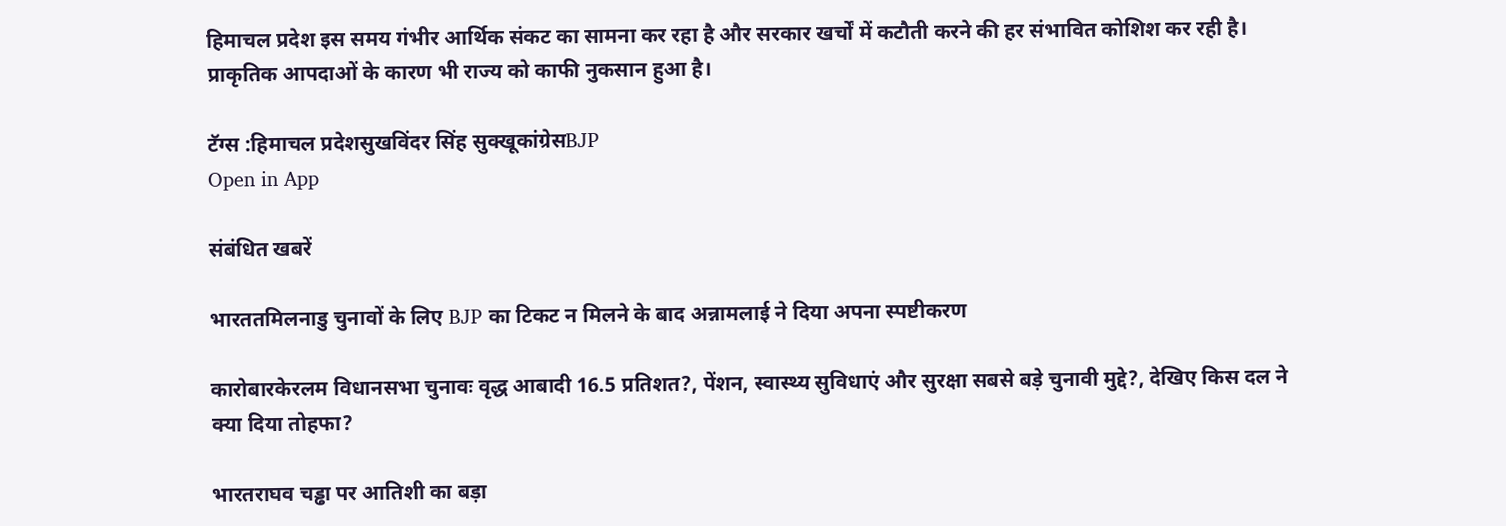हिमाचल प्रदेश इस समय गंभीर आर्थिक संकट का सामना कर रहा है और सरकार खर्चों में कटौती करने की हर संभावित कोशिश कर रही है। प्राकृतिक आपदाओं के कारण भी राज्य को काफी नुकसान हुआ है।

टॅग्स :हिमाचल प्रदेशसुखविंदर सिंह सुक्खूकांग्रेसBJP
Open in App

संबंधित खबरें

भारततमिलनाडु चुनावों के लिए BJP का टिकट न मिलने के बाद अन्नामलाई ने दिया अपना स्पष्टीकरण

कारोबारकेरलम विधानसभा चुनावः वृद्ध आबादी 16.5 प्रतिशत?, पेंशन, स्वास्थ्य सुविधाएं और सुरक्षा सबसे बड़े चुनावी मुद्दे?, देखिए किस दल ने क्या दिया तोहफा?

भारतराघव चड्ढा पर आतिशी का बड़ा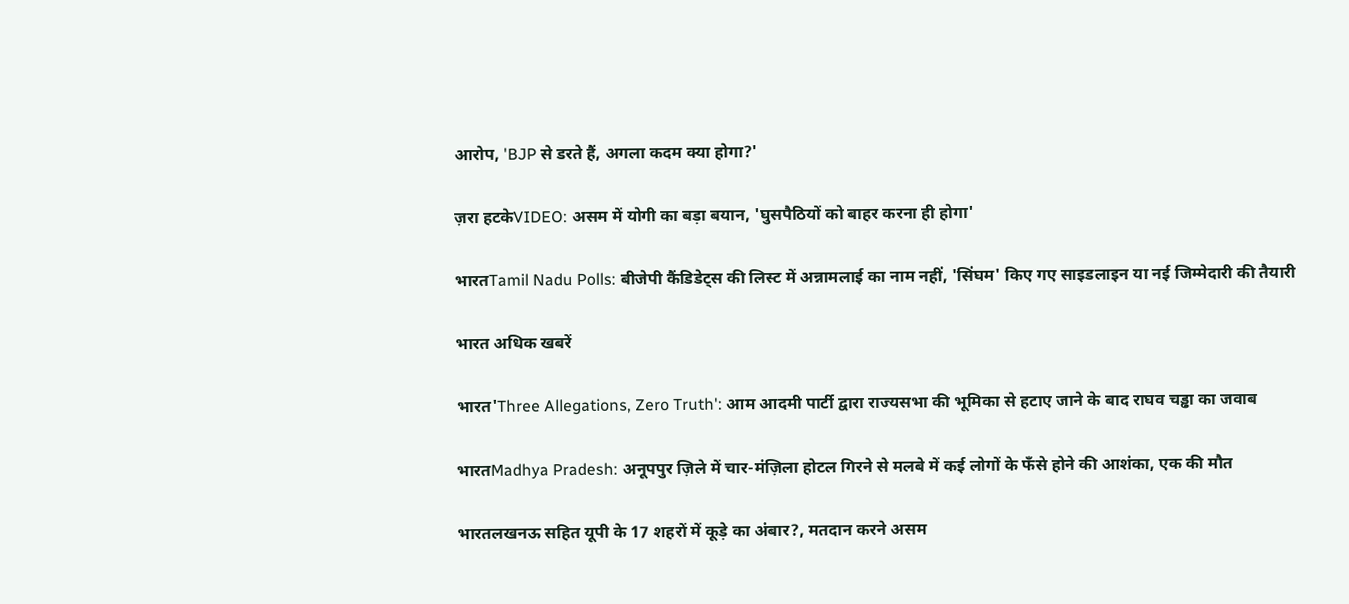आरोप, 'BJP से डरते हैं, अगला कदम क्या होगा?'

ज़रा हटकेVIDEO: असम में योगी का बड़ा बयान, 'घुसपैठियों को बाहर करना ही होगा'

भारतTamil Nadu Polls: बीजेपी कैंडिडेट्स की लिस्ट में अन्नामलाई का नाम नहीं, 'सिंघम' किए गए साइडलाइन या नई जिम्मेदारी की तैयारी

भारत अधिक खबरें

भारत'Three Allegations, Zero Truth': आम आदमी पार्टी द्वारा राज्यसभा की भूमिका से हटाए जाने के बाद राघव चड्ढा का जवाब

भारतMadhya Pradesh: अनूपपुर ज़िले में चार-मंज़िला होटल गिरने से मलबे में कई लोगों के फँसे होने की आशंका, एक की मौत

भारतलखनऊ सहित यूपी के 17 शहरों में कूड़े का अंबार?, मतदान करने असम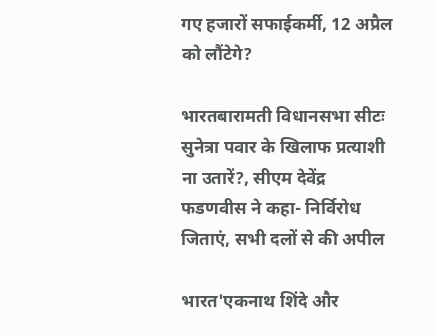गए हजारों सफाईकर्मी, 12 अप्रैल को लौंटेगे?

भारतबारामती विधानसभा सीटः सुनेत्रा पवार के खिलाफ प्रत्याशी ना उतारें?, सीएम देवेंद्र फडणवीस ने कहा- निर्विरोध जिताएं, सभी दलों से की अपील

भारत'एकनाथ शिंदे और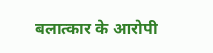बलात्कार के आरोपी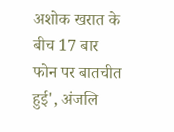अशोक खरात के बीच 17 बार फोन पर बातचीत हुई', अंजलि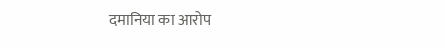दमानिया का आरोप